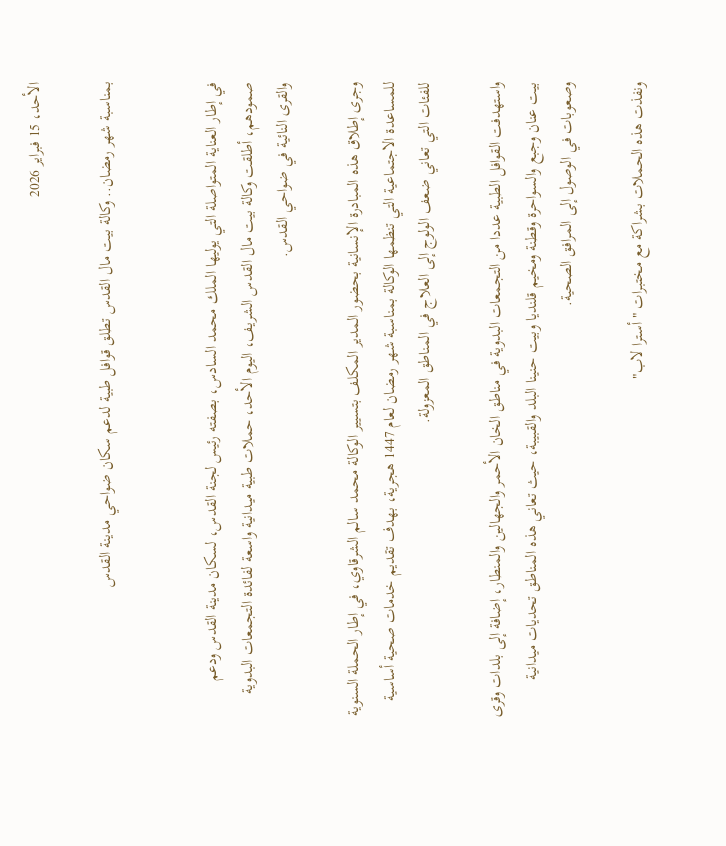الأحد، 15 فبراير 2026

بمناسبة شهر رمضان.. وكالة بيت مال القدس تطلق قوافل طبية لدعم سكان ضواحي مدينة القدس


في إطار العناية المتواصلة التي يوليها الملك محمد السادس، بصفته رئيس لجنة القدس، لسكان مدينة القدس ودعم صمودهم، أطلقت وكالة بيت مال القدس الشريف، اليوم الأحد، حملات طبية ميدانية واسعة لفائدة التجمعات البدوية والقرى النائية في ضواحي القدس.

وجرى إطلاق هذه المبادرة الإنسانية بحضور المدير المكلف بتسيير الوكالة محمد سالم الشرقاوي، في إطار الحملة السنوية للمساعدة الاجتماعية التي تنظمها الوكالة بمناسبة شهر رمضان لعام 1447 هجرية، بهدف تقديم خدمات صحية أساسية للفئات التي تعاني ضعف الولوج إلى العلاج في المناطق المعزولة.

واستهدفت القوافل الطبية عددا من التجمعات البدوية في مناطق الخان الأحمر والجهالين والمنطار، إضافة إلى بلدات وقرى بيت عنان وجبع والسواحرة وقطنة ومخيم قلنديا وبيت حنينا البلد والقبيبة، حيث تعاني هذه المناطق تحديات ميدانية وصعوبات في الوصول إلى المرافق الصحية.

ونفذت هذه الحملات بشراكة مع مختبرات "أسترا لاب"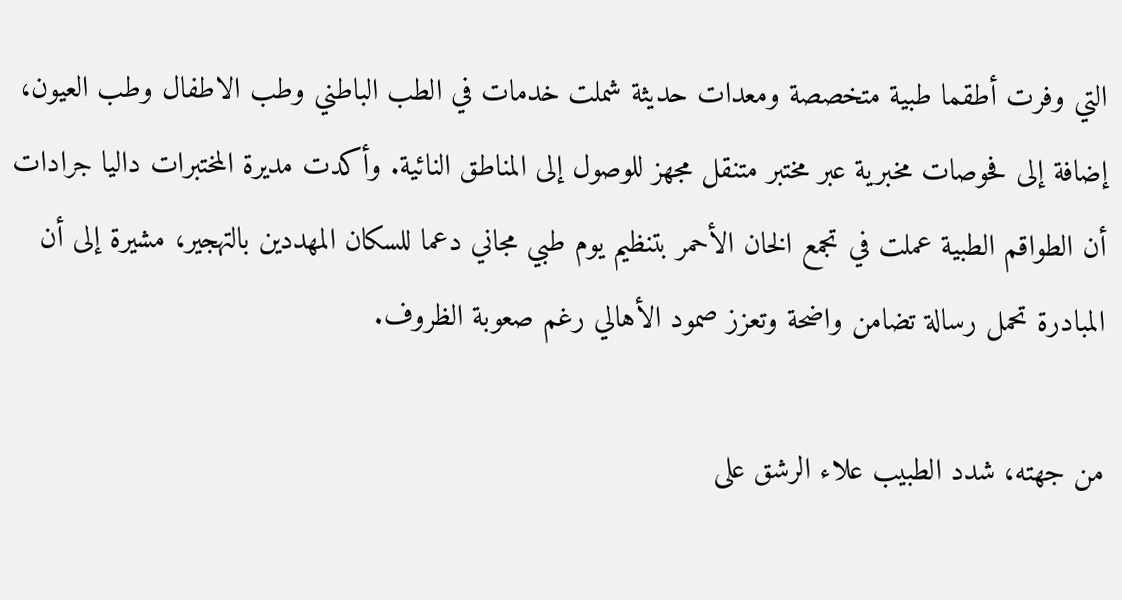التي وفرت أطقما طبية متخصصة ومعدات حديثة شملت خدمات في الطب الباطني وطب الاطفال وطب العيون، إضافة إلى فحوصات مخبرية عبر مختبر متنقل مجهز للوصول إلى المناطق النائية. وأكدت مديرة المختبرات داليا جرادات أن الطواقم الطبية عملت في تجمع الخان الأحمر بتنظيم يوم طبي مجاني دعما للسكان المهددين بالتهجير، مشيرة إلى أن المبادرة تحمل رسالة تضامن واضحة وتعزز صمود الأهالي رغم صعوبة الظروف.

من جهته، شدد الطبيب علاء الرشق على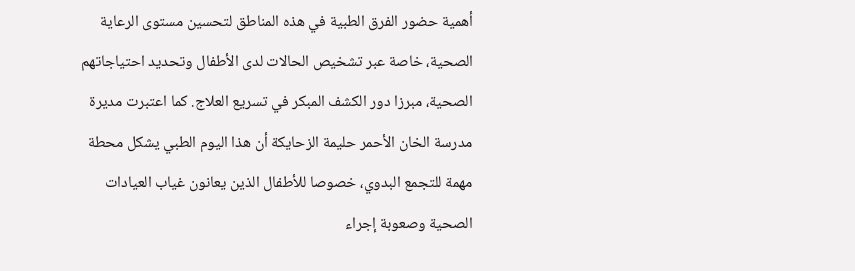أهمية حضور الفرق الطبية في هذه المناطق لتحسين مستوى الرعاية الصحية، خاصة عبر تشخيص الحالات لدى الأطفال وتحديد احتياجاتهم الصحية، مبرزا دور الكشف المبكر في تسريع العلاج. كما اعتبرت مديرة مدرسة الخان الأحمر حليمة الزحايكة أن هذا اليوم الطبي يشكل محطة مهمة للتجمع البدوي، خصوصا للأطفال الذين يعانون غياب العيادات الصحية وصعوبة إجراء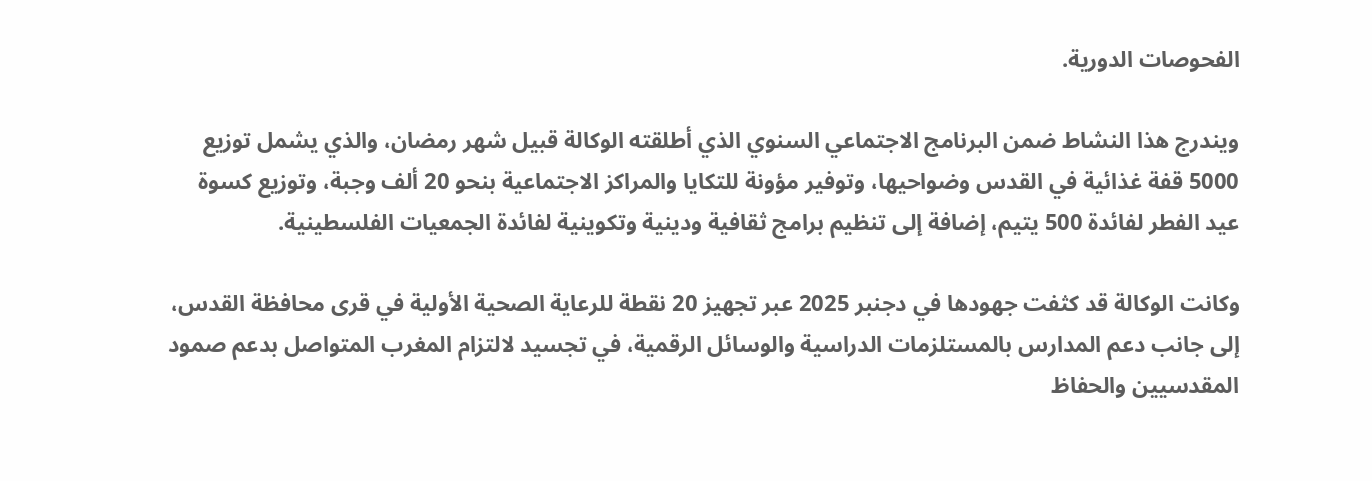الفحوصات الدورية.

ويندرج هذا النشاط ضمن البرنامج الاجتماعي السنوي الذي أطلقته الوكالة قبيل شهر رمضان، والذي يشمل توزيع 5000 قفة غذائية في القدس وضواحيها، وتوفير مؤونة للتكايا والمراكز الاجتماعية بنحو 20 ألف وجبة، وتوزيع كسوة عيد الفطر لفائدة 500 يتيم، إضافة إلى تنظيم برامج ثقافية ودينية وتكوينية لفائدة الجمعيات الفلسطينية.

وكانت الوكالة قد كثفت جهودها في دجنبر 2025 عبر تجهيز 20 نقطة للرعاية الصحية الأولية في قرى محافظة القدس، إلى جانب دعم المدارس بالمستلزمات الدراسية والوسائل الرقمية، في تجسيد لالتزام المغرب المتواصل بدعم صمود المقدسيين والحفاظ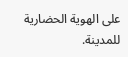على الهوية الحضارية للمدينة.